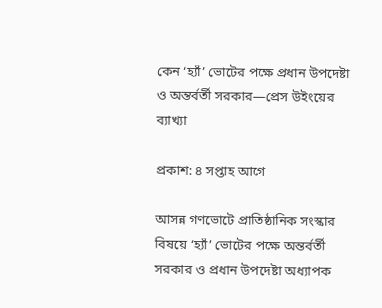কেন ‘হ্যাঁ’ ভোটের পক্ষে প্রধান উপদেষ্টা ও অন্তর্বর্তী সরকার—প্রেস উইংয়ের ব্যাখ্যা

প্রকাশ: ৪ সপ্তাহ আগে

আসন্ন গণভোটে প্রাতিষ্ঠানিক সংস্কার বিষয়ে ‘হ্যাঁ’ ভোটের পক্ষে অন্তর্বর্তী সরকার ও প্রধান উপদেষ্টা অধ্যাপক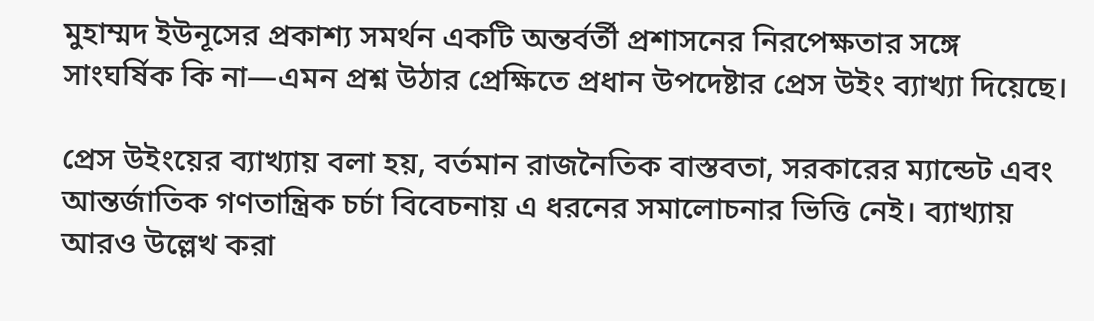মুহাম্মদ ইউনূসের প্রকাশ্য সমর্থন একটি অন্তর্বর্তী প্রশাসনের নিরপেক্ষতার সঙ্গে সাংঘর্ষিক কি না—এমন প্রশ্ন উঠার প্রেক্ষিতে প্রধান উপদেষ্টার প্রেস উইং ব্যাখ্যা দিয়েছে।

প্রেস উইংয়ের ব্যাখ্যায় বলা হয়, বর্তমান রাজনৈতিক বাস্তবতা, সরকারের ম্যান্ডেট এবং আন্তর্জাতিক গণতান্ত্রিক চর্চা বিবেচনায় এ ধরনের সমালোচনার ভিত্তি নেই। ব্যাখ্যায় আরও উল্লেখ করা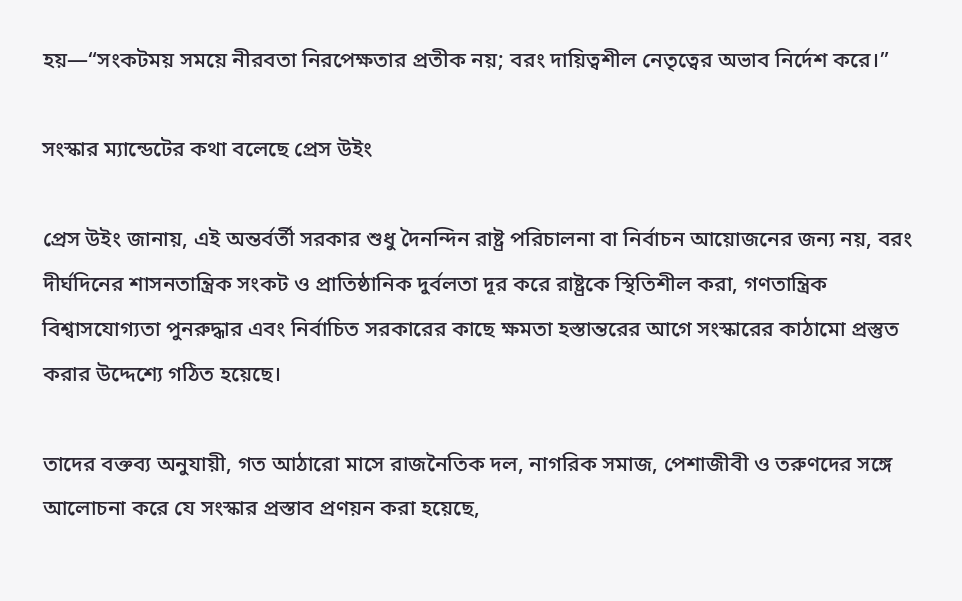হয়—“সংকটময় সময়ে নীরবতা নিরপেক্ষতার প্রতীক নয়; বরং দায়িত্বশীল নেতৃত্বের অভাব নির্দেশ করে।”

সংস্কার ম্যান্ডেটের কথা বলেছে প্রেস উইং

প্রেস উইং জানায়, এই অন্তর্বর্তী সরকার শুধু দৈনন্দিন রাষ্ট্র পরিচালনা বা নির্বাচন আয়োজনের জন্য নয়, বরং দীর্ঘদিনের শাসনতান্ত্রিক সংকট ও প্রাতিষ্ঠানিক দুর্বলতা দূর করে রাষ্ট্রকে স্থিতিশীল করা, গণতান্ত্রিক বিশ্বাসযোগ্যতা পুনরুদ্ধার এবং নির্বাচিত সরকারের কাছে ক্ষমতা হস্তান্তরের আগে সংস্কারের কাঠামো প্রস্তুত করার উদ্দেশ্যে গঠিত হয়েছে।

তাদের বক্তব্য অনুযায়ী, গত আঠারো মাসে রাজনৈতিক দল, নাগরিক সমাজ, পেশাজীবী ও তরুণদের সঙ্গে আলোচনা করে যে সংস্কার প্রস্তাব প্রণয়ন করা হয়েছে,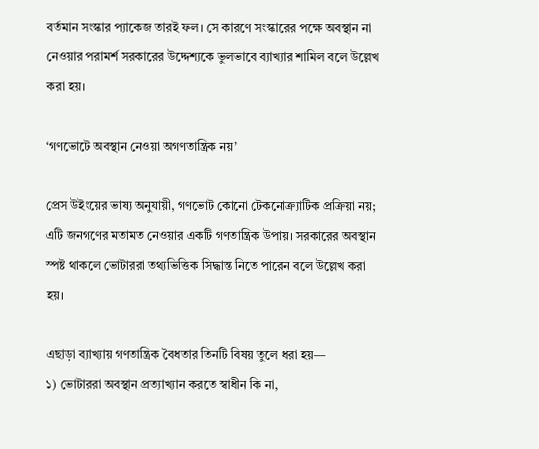বর্তমান সংস্কার প্যাকেজ তারই ফল। সে কারণে সংস্কারের পক্ষে অবস্থান না নেওয়ার পরামর্শ সরকারের উদ্দেশ্যকে ভুলভাবে ব্যাখ্যার শামিল বলে উল্লেখ করা হয়।

‘গণভোটে অবস্থান নেওয়া অগণতান্ত্রিক নয়’

প্রেস উইংয়ের ভাষ্য অনুযায়ী, গণভোট কোনো টেকনোক্র্যাটিক প্রক্রিয়া নয়; এটি জনগণের মতামত নেওয়ার একটি গণতান্ত্রিক উপায়। সরকারের অবস্থান স্পষ্ট থাকলে ভোটাররা তথ্যভিত্তিক সিদ্ধান্ত নিতে পারেন বলে উল্লেখ করা হয়।

এছাড়া ব্যাখ্যায় গণতান্ত্রিক বৈধতার তিনটি বিষয় তুলে ধরা হয়—
১) ভোটাররা অবস্থান প্রত্যাখ্যান করতে স্বাধীন কি না,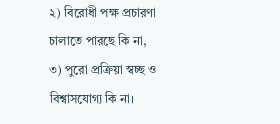২) বিরোধী পক্ষ প্রচারণা চালাতে পারছে কি না,
৩) পুরো প্রক্রিয়া স্বচ্ছ ও বিশ্বাসযোগ্য কি না।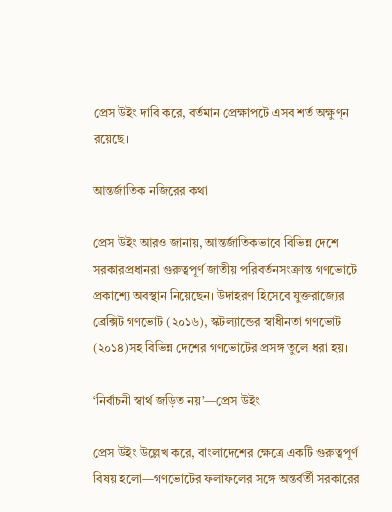প্রেস উইং দাবি করে, বর্তমান প্রেক্ষাপটে এসব শর্ত অক্ষুণ্ন রয়েছে।

আন্তর্জাতিক নজিরের কথা

প্রেস উইং আরও জানায়, আন্তর্জাতিকভাবে বিভিন্ন দেশে সরকারপ্রধানরা গুরুত্বপূর্ণ জাতীয় পরিবর্তনসংক্রান্ত গণভোটে প্রকাশ্যে অবস্থান নিয়েছেন। উদাহরণ হিসেবে যুক্তরাজ্যের ব্রেক্সিট গণভোট (২০১৬), স্কটল্যান্ডের স্বাধীনতা গণভোট (২০১৪)সহ বিভিন্ন দেশের গণভোটের প্রসঙ্গ তুলে ধরা হয়।

‘নির্বাচনী স্বার্থ জড়িত নয়’—প্রেস উইং

প্রেস উইং উল্লেখ করে, বাংলাদেশের ক্ষেত্রে একটি গুরুত্বপূর্ণ বিষয় হলো—গণভোটের ফলাফলের সঙ্গে অন্তর্বর্তী সরকারের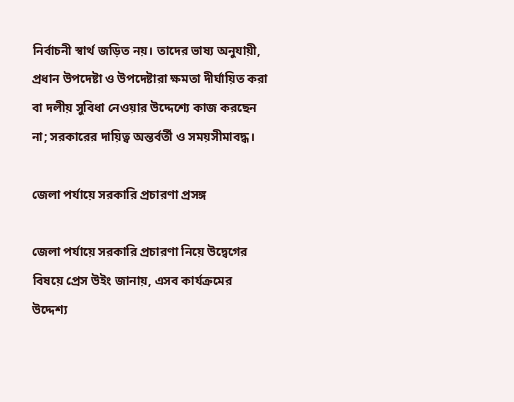নির্বাচনী স্বার্থ জড়িত নয়। তাদের ভাষ্য অনুযায়ী, প্রধান উপদেষ্টা ও উপদেষ্টারা ক্ষমতা দীর্ঘায়িত করা বা দলীয় সুবিধা নেওয়ার উদ্দেশ্যে কাজ করছেন না; সরকারের দায়িত্ব অন্তর্বর্তী ও সময়সীমাবদ্ধ।

জেলা পর্যায়ে সরকারি প্রচারণা প্রসঙ্গ

জেলা পর্যায়ে সরকারি প্রচারণা নিয়ে উদ্বেগের বিষয়ে প্রেস উইং জানায়, এসব কার্যক্রমের উদ্দেশ্য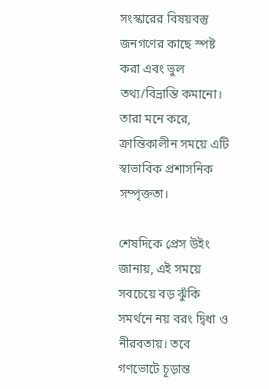সংস্কারের বিষয়বস্তু জনগণের কাছে স্পষ্ট করা এবং ভুল তথ্য/বিভ্রান্তি কমানো। তারা মনে করে, ক্রান্তিকালীন সময়ে এটি স্বাভাবিক প্রশাসনিক সম্পৃক্ততা।

শেষদিকে প্রেস উইং জানায়, এই সময়ে সবচেয়ে বড় ঝুঁকি সমর্থনে নয় বরং দ্বিধা ও নীরবতায়। তবে গণভোটে চূড়ান্ত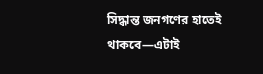সিদ্ধান্ত জনগণের হাতেই থাকবে—এটাই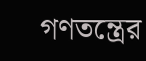গণতন্ত্রের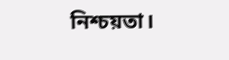নিশ্চয়তা।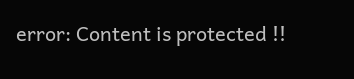error: Content is protected !!